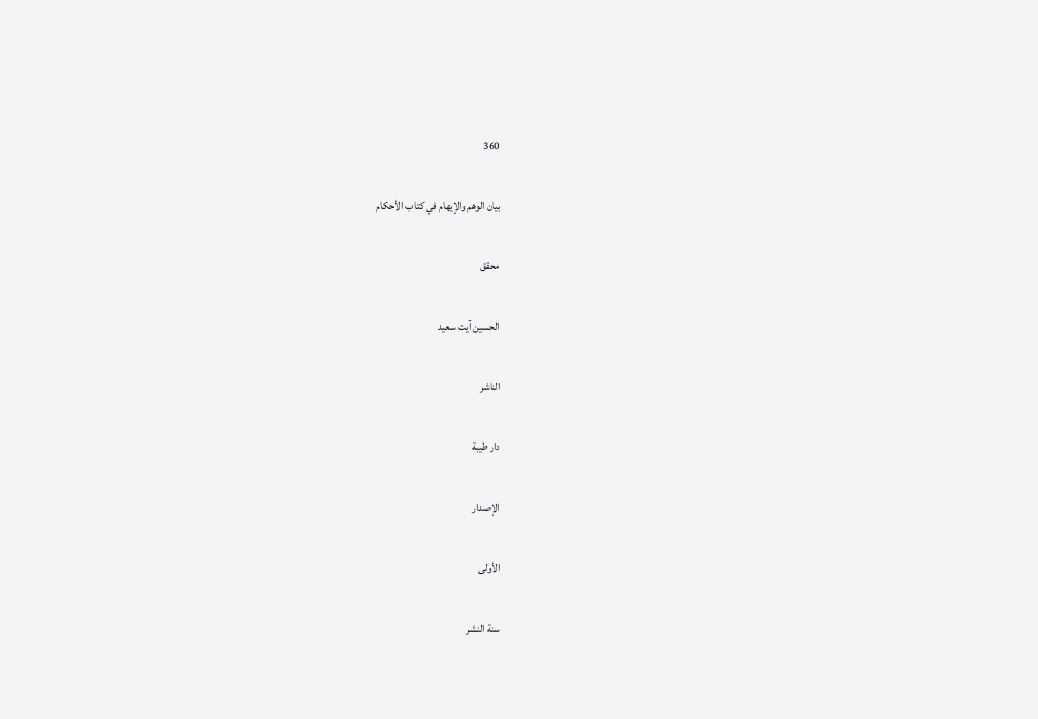360

بيان الوهم والإيهام في كتاب الأحكام

محقق

الحسين آيت سعيد

الناشر

دار طيبة

الإصدار

الأولى

سنة النشر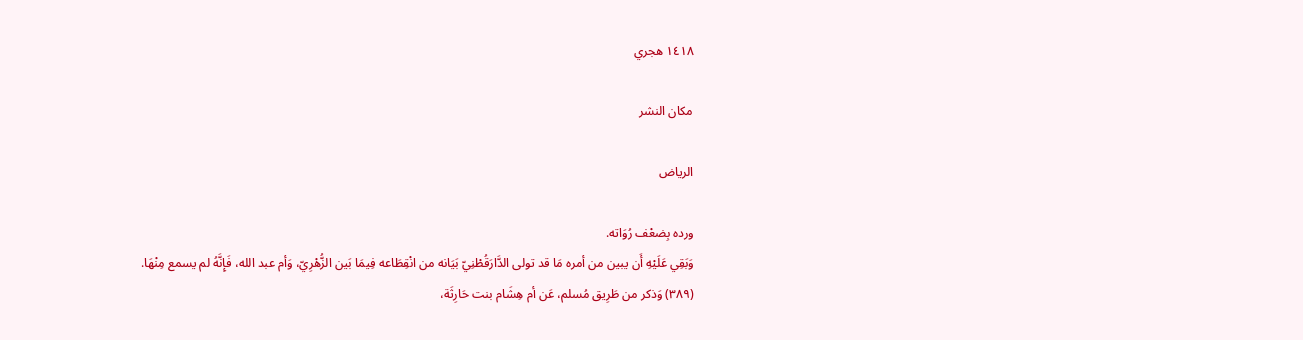١٤١٨ هجري

مكان النشر

الرياض

ورده بِضعْف رُوَاته.
وَبَقِي عَلَيْهِ أَن يبين من أمره مَا قد تولى الدَّارَقُطْنِيّ بَيَانه من انْقِطَاعه فِيمَا بَين الزُّهْرِيّ، وَأم عبد الله، فَإِنَّهُ لم يسمع مِنْهَا.
(٣٨٩) وَذكر من طَرِيق مُسلم، عَن أم هِشَام بنت حَارِثَة،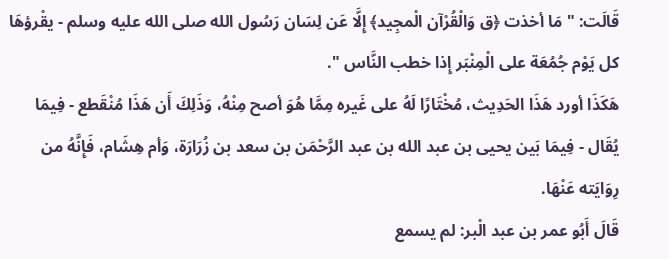قَالَت: " مَا أخذت ﴿ق وَالْقُرْآن الْمجِيد﴾ إِلَّا عَن لِسَان رَسُول الله صلى الله عليه وسلم - يقْرؤهَا كل يَوْم جُمُعَة على الْمِنْبَر إِذا خطب النَّاس ".
هَكَذَا أورد هَذَا الحَدِيث، مُخْتَارًا لَهُ على غَيره مِمَّا هُوَ أصح مِنْهُ، وَذَلِكَ أَن هَذَا مُنْقَطع - فِيمَا يُقَال - فِيمَا بَين يحيى بن عبد الله بن عبد الرَّحْمَن بن سعد بن زُرَارَة، وَأم هِشَام، فَإِنَّهُ من رِوَايَته عَنْهَا.
قَالَ أَبُو عمر بن عبد الْبر: لم يسمع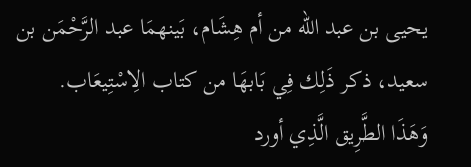يحيى بن عبد الله من أم هِشَام، بَينهمَا عبد الرَّحْمَن بن سعيد، ذكر ذَلِك فِي بَابهَا من كتاب الِاسْتِيعَاب.
وَهَذَا الطَّرِيق الَّذِي أورد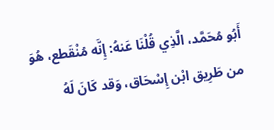أَبُو مُحَمَّد، الَّذِي قُلْنَا عَنهُ: إِنَّه مُنْقَطع، هُوَ من طَرِيق ابْن إِسْحَاق، وَقد كَانَ لَهُ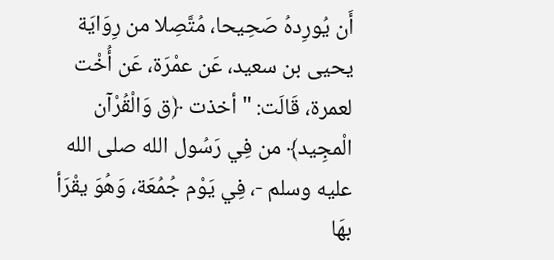أَن يُورِدهُ صَحِيحا، مُتَّصِلا من رِوَايَة يحيى بن سعيد، عَن عمْرَة، عَن أُخْت لعمرة، قَالَت: " أخذت ﴿ق وَالْقُرْآن الْمجِيد﴾ من فِي رَسُول الله صلى الله عليه وسلم -، فِي يَوْم جُمُعَة، وَهُوَ يقْرَأ بهَا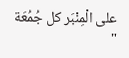على الْمِنْبَر كل جُمُعَة "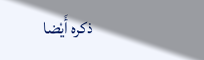ذكره أَيْضا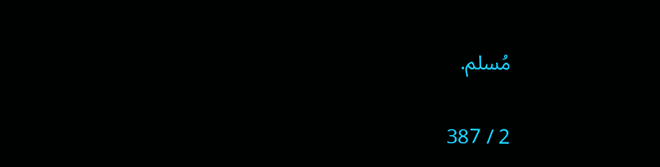مُسلم.

2 / 387